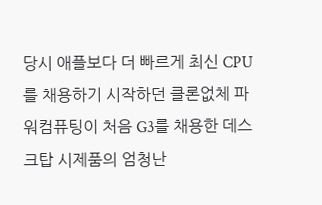당시 애플보다 더 빠르게 최신 CPU를 채용하기 시작하던 클론없체 파워컴퓨팅이 처음 G3를 채용한 데스크탑 시제품의 엄청난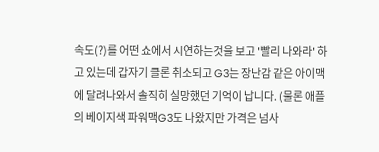속도(?)를 어떤 쇼에서 시연하는것을 보고 '빨리 나와라' 하고 있는데 갑자기 클론 취소되고 G3는 장난감 같은 아이맥에 달려나와서 솔직히 실망했던 기억이 납니다. (물론 애플의 베이지색 파워맥G3도 나왔지만 가격은 넘사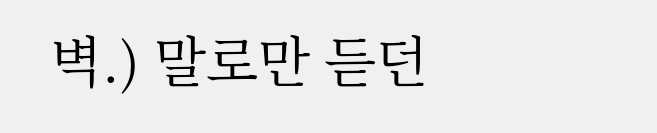벽.) 말로만 듣던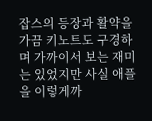잡스의 등장과 활약을 가끔 키노트도 구경하며 가까이서 보는 재미는 있었지만 사실 애플을 이렇게까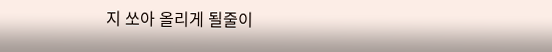지 쏘아 올리게 될줄이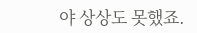야 상상도 못했죠.